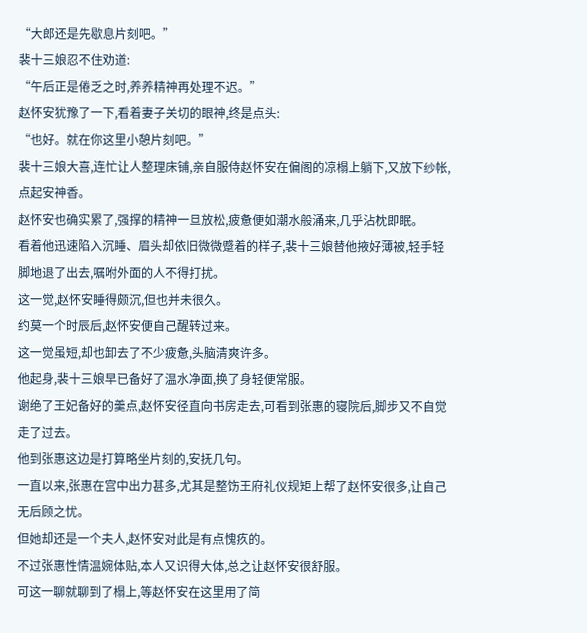“大郎还是先歇息片刻吧。”
裴十三娘忍不住劝道:
“午后正是倦乏之时,养养精神再处理不迟。”
赵怀安犹豫了一下,看着妻子关切的眼神,终是点头:
“也好。就在你这里小憩片刻吧。”
裴十三娘大喜,连忙让人整理床铺,亲自服侍赵怀安在偏阁的凉榻上躺下,又放下纱帐,点起安神香。
赵怀安也确实累了,强撑的精神一旦放松,疲惫便如潮水般涌来,几乎沾枕即眠。
看着他迅速陷入沉睡、眉头却依旧微微蹙着的样子,裴十三娘替他掖好薄被,轻手轻脚地退了出去,嘱咐外面的人不得打扰。
这一觉,赵怀安睡得颇沉,但也并未很久。
约莫一个时辰后,赵怀安便自己醒转过来。
这一觉虽短,却也卸去了不少疲惫,头脑清爽许多。
他起身,裴十三娘早已备好了温水净面,换了身轻便常服。
谢绝了王妃备好的羹点,赵怀安径直向书房走去,可看到张惠的寝院后,脚步又不自觉走了过去。
他到张惠这边是打算略坐片刻的,安抚几句。
一直以来,张惠在宫中出力甚多,尤其是整饬王府礼仪规矩上帮了赵怀安很多,让自己无后顾之忧。
但她却还是一个夫人,赵怀安对此是有点愧疚的。
不过张惠性情温婉体贴,本人又识得大体,总之让赵怀安很舒服。
可这一聊就聊到了榻上,等赵怀安在这里用了简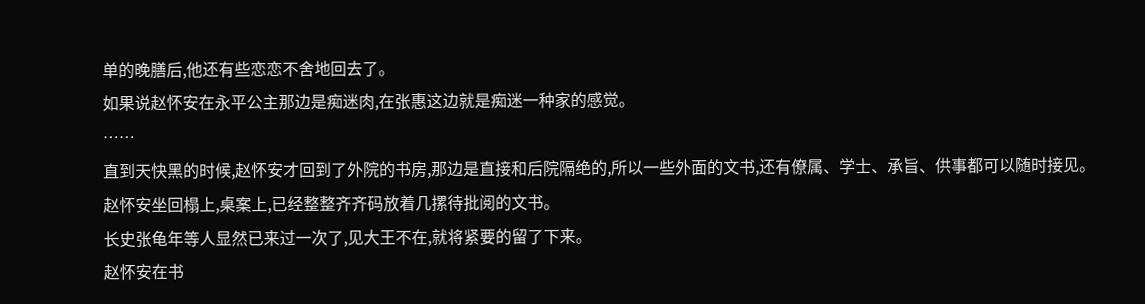单的晚膳后,他还有些恋恋不舍地回去了。
如果说赵怀安在永平公主那边是痴迷肉,在张惠这边就是痴迷一种家的感觉。
……
直到天快黑的时候,赵怀安才回到了外院的书房,那边是直接和后院隔绝的,所以一些外面的文书,还有僚属、学士、承旨、供事都可以随时接见。
赵怀安坐回榻上,桌案上,已经整整齐齐码放着几摞待批阅的文书。
长史张龟年等人显然已来过一次了,见大王不在,就将紧要的留了下来。
赵怀安在书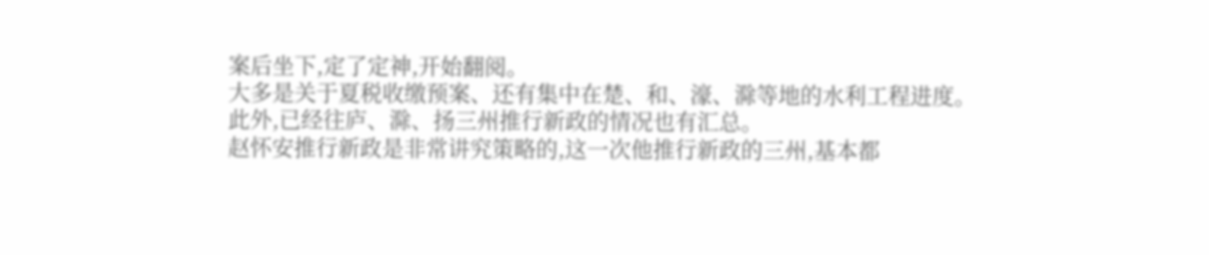案后坐下,定了定神,开始翻阅。
大多是关于夏税收缴预案、还有集中在楚、和、濠、滁等地的水利工程进度。
此外,已经往庐、滁、扬三州推行新政的情况也有汇总。
赵怀安推行新政是非常讲究策略的,这一次他推行新政的三州,基本都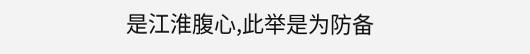是江淮腹心,此举是为防备